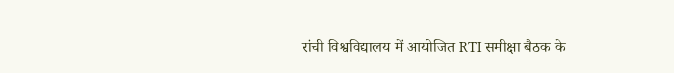रांची विश्वविद्यालय में आयोजित RTI समीक्षा बैठक के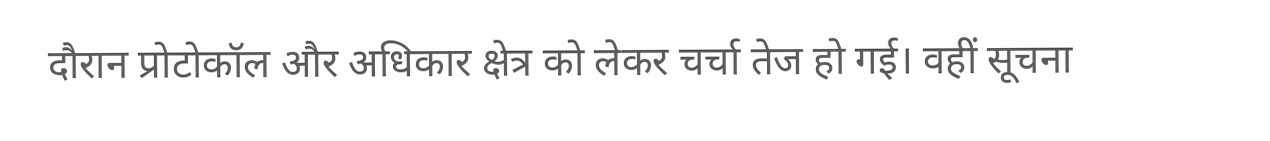दौरान प्रोटोकॉल और अधिकार क्षेत्र को लेकर चर्चा तेज हो गई। वहीं सूचना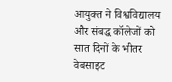आयुक्त ने विश्वविद्यालय और संबद्ध कॉलेजों को सात दिनों के भीतर वेबसाइट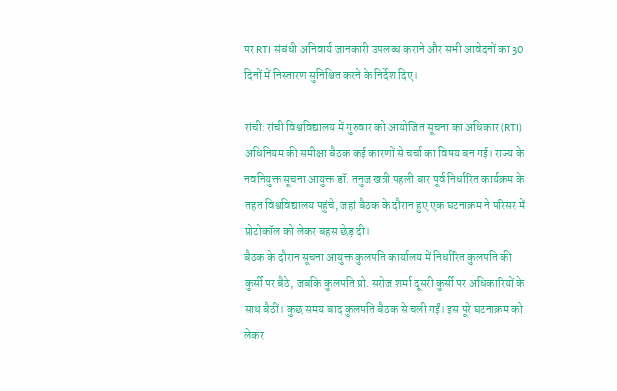पर RTI संबंधी अनिवार्य जानकारी उपलब्ध कराने और सभी आवेदनों का 30 दिनों में निस्तारण सुनिश्चित करने के निर्देश दिए।

रांची: रांची विश्वविद्यालय में गुरुवार को आयोजित सूचना का अधिकार (RTI) अधिनियम की समीक्षा बैठक कई कारणों से चर्चा का विषय बन गई। राज्य के नवनियुक्त सूचना आयुक्त डॉ. तनुज खत्री पहली बार पूर्व निर्धारित कार्यक्रम के तहत विश्वविद्यालय पहुंचे, जहां बैठक के दौरान हुए एक घटनाक्रम ने परिसर में प्रोटोकॉल को लेकर बहस छेड़ दी।
बैठक के दौरान सूचना आयुक्त कुलपति कार्यालय में निर्धारित कुलपति की कुर्सी पर बैठे, जबकि कुलपति प्रो. सरोज शर्मा दूसरी कुर्सी पर अधिकारियों के साथ बैठीं। कुछ समय बाद कुलपति बैठक से चली गईं। इस पूरे घटनाक्रम को लेकर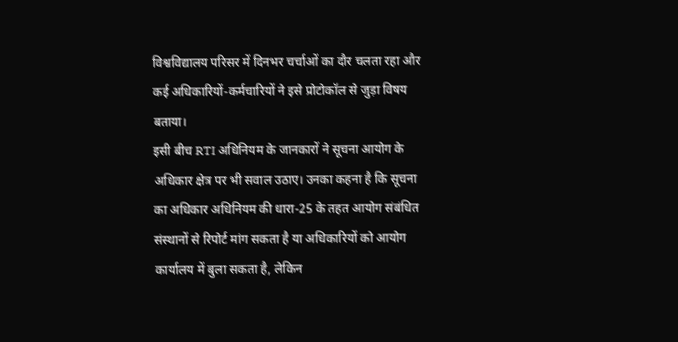विश्वविद्यालय परिसर में दिनभर चर्चाओं का दौर चलता रहा और कई अधिकारियों-कर्मचारियों ने इसे प्रोटोकॉल से जुड़ा विषय बताया।
इसी बीच RTI अधिनियम के जानकारों ने सूचना आयोग के अधिकार क्षेत्र पर भी सवाल उठाए। उनका कहना है कि सूचना का अधिकार अधिनियम की धारा-25 के तहत आयोग संबंधित संस्थानों से रिपोर्ट मांग सकता है या अधिकारियों को आयोग कार्यालय में बुला सकता है, लेकिन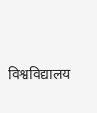विश्वविद्यालय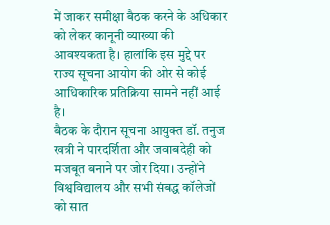में जाकर समीक्षा बैठक करने के अधिकार को लेकर कानूनी व्याख्या की आवश्यकता है। हालांकि इस मुद्दे पर राज्य सूचना आयोग की ओर से कोई आधिकारिक प्रतिक्रिया सामने नहीं आई है।
बैठक के दौरान सूचना आयुक्त डॉ. तनुज खत्री ने पारदर्शिता और जवाबदेही को मजबूत बनाने पर जोर दिया। उन्होंने विश्वविद्यालय और सभी संबद्ध कॉलेजों को सात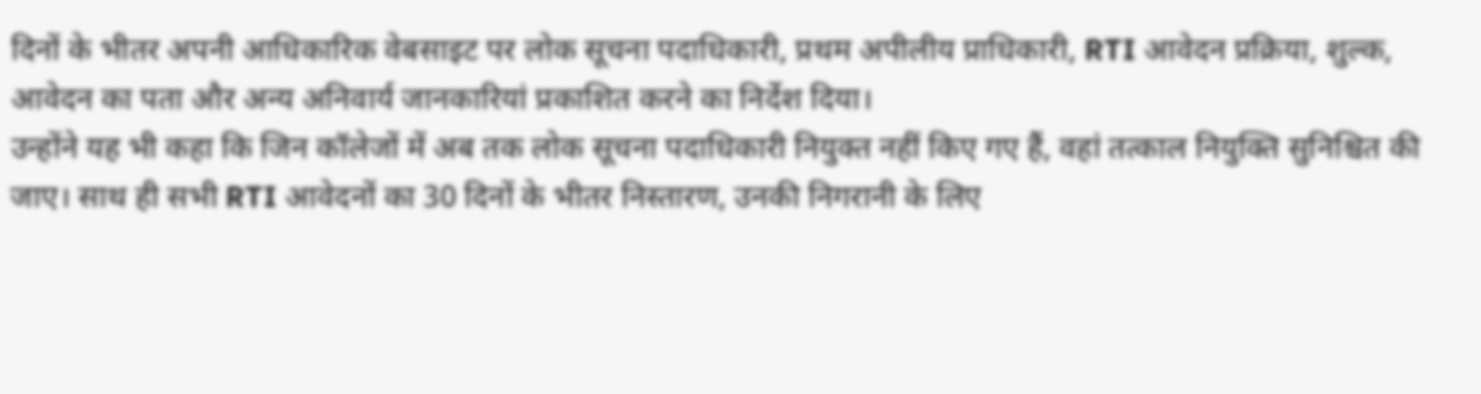दिनों के भीतर अपनी आधिकारिक वेबसाइट पर लोक सूचना पदाधिकारी, प्रथम अपीलीय प्राधिकारी, RTI आवेदन प्रक्रिया, शुल्क, आवेदन का पता और अन्य अनिवार्य जानकारियां प्रकाशित करने का निर्देश दिया।
उन्होंने यह भी कहा कि जिन कॉलेजों में अब तक लोक सूचना पदाधिकारी नियुक्त नहीं किए गए हैं, वहां तत्काल नियुक्ति सुनिश्चित की जाए। साथ ही सभी RTI आवेदनों का 30 दिनों के भीतर निस्तारण, उनकी निगरानी के लिए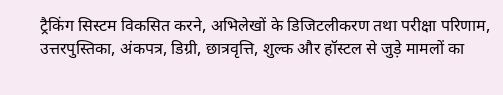ट्रैकिंग सिस्टम विकसित करने, अभिलेखों के डिजिटलीकरण तथा परीक्षा परिणाम, उत्तरपुस्तिका, अंकपत्र, डिग्री, छात्रवृत्ति, शुल्क और हॉस्टल से जुड़े मामलों का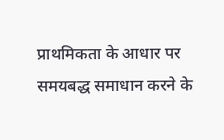प्राथमिकता के आधार पर समयबद्ध समाधान करने के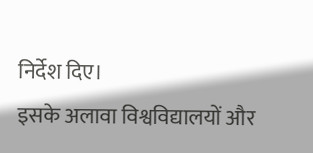निर्देश दिए।
इसके अलावा विश्वविद्यालयों और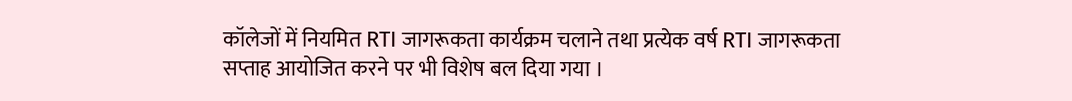कॉलेजों में नियमित RTI जागरूकता कार्यक्रम चलाने तथा प्रत्येक वर्ष RTI जागरूकता सप्ताह आयोजित करने पर भी विशेष बल दिया गया ।